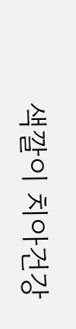색깔이 치아건강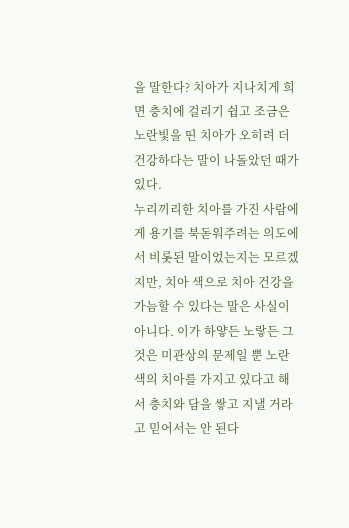을 말한다? 치아가 지나치게 희면 충치에 걸리기 쉽고 조금은 노란빛을 띤 치아가 오히려 더 건강하다는 말이 나돌았던 때가 있다.
누리끼리한 치아를 가진 사람에게 용기를 북돋워주려는 의도에서 비롯된 말이었는지는 모르겠지만, 치아 색으로 치아 건강을 가늠할 수 있다는 말은 사실이 아니다. 이가 하얗든 노랗든 그것은 미관상의 문제일 뿐 노란색의 치아를 가지고 있다고 해서 충치와 담을 쌓고 지낼 거라고 믿어서는 안 된다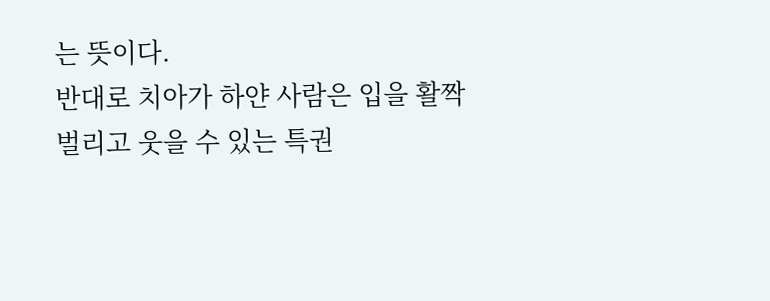는 뜻이다.
반대로 치아가 하얀 사람은 입을 활짝 벌리고 웃을 수 있는 특권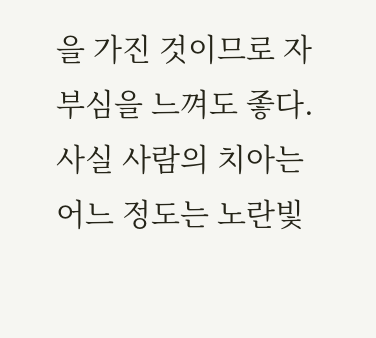을 가진 것이므로 자부심을 느껴도 좋다. 사실 사람의 치아는 어느 정도는 노란빛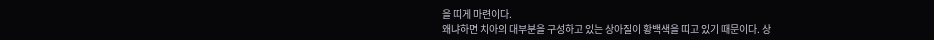을 띠게 마련이다.
왜냐하면 치아의 대부분을 구성하고 있는 상아질이 황백색을 띠고 있기 때문이다. 상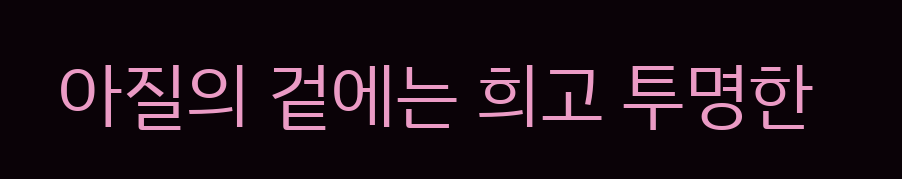아질의 겉에는 희고 투명한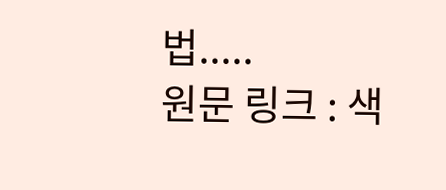법.....
원문 링크 : 색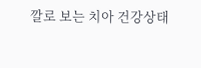깔로 보는 치아 건강상태